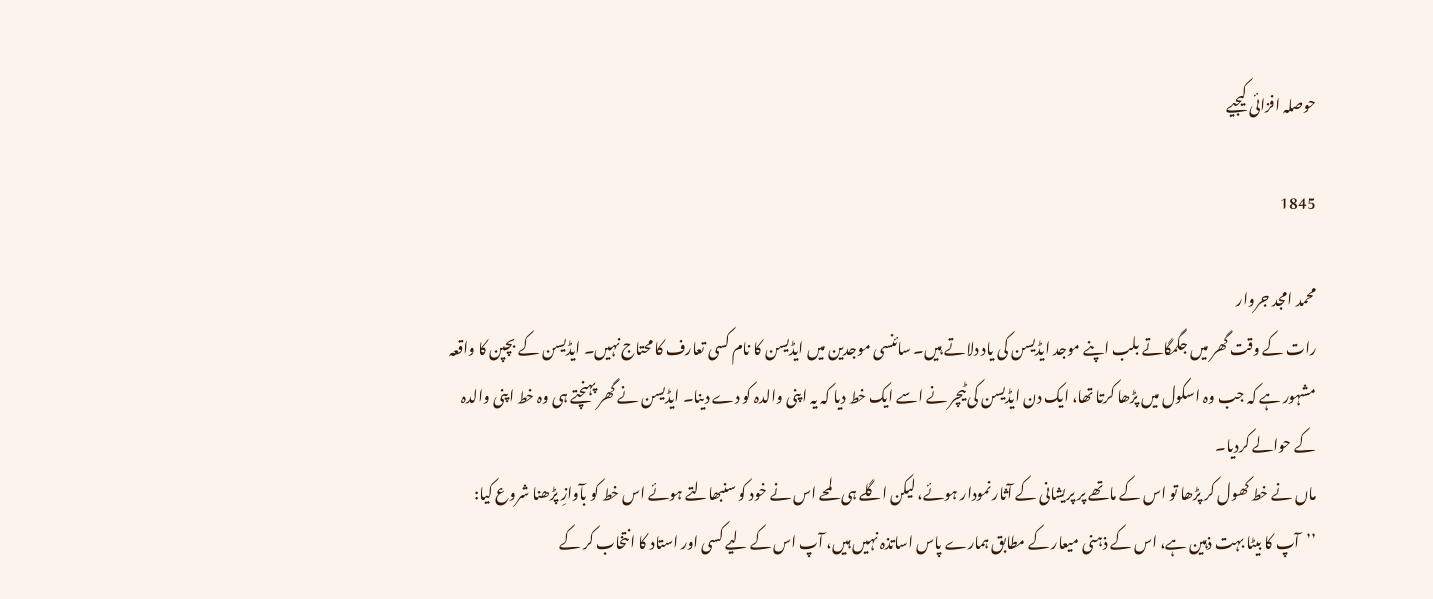حوصلہ افزائی کیجیے

1845

محمد امجد جروار
رات کے وقت گھر میں جگمگاتے بلب اپنے موجد ایڈیسن کی یاد دلاتے ہیں۔ سائنسی موجدین میں ایڈیسن کا نام کسی تعارف کا محتاج نہیں۔ ایڈیسن کے بچپن کا واقعہ مشہور ہے کہ جب وہ اسکول میں پڑھا کرتا تھا، ایک دن ایڈیسن کی ٹیچر نے اسے ایک خط دیا کہ یہ اپنی والدہ کو دے دینا۔ ایڈیسن نے گھر پہنچتے ہی وہ خط اپنی والدہ کے حوالے کردیا۔
ماں نے خط کھول کر پڑھا تو اس کے ماتھے پر پریشانی کے آثار نمودار ہوئے، لیکن اگلے ہی لمحے اس نے خود کو سنبھالتے ہوئے اس خط کو بآوازِ پڑھنا شروع کیا:
’’آپ کا بیٹا بہت ذہین ہے، اس کے ذہنی میعار کے مطابق ہمارے پاس اساتذہ نہیں ہیں، آپ اس کے لیے کسی اور استاد کا انتخاب کر کے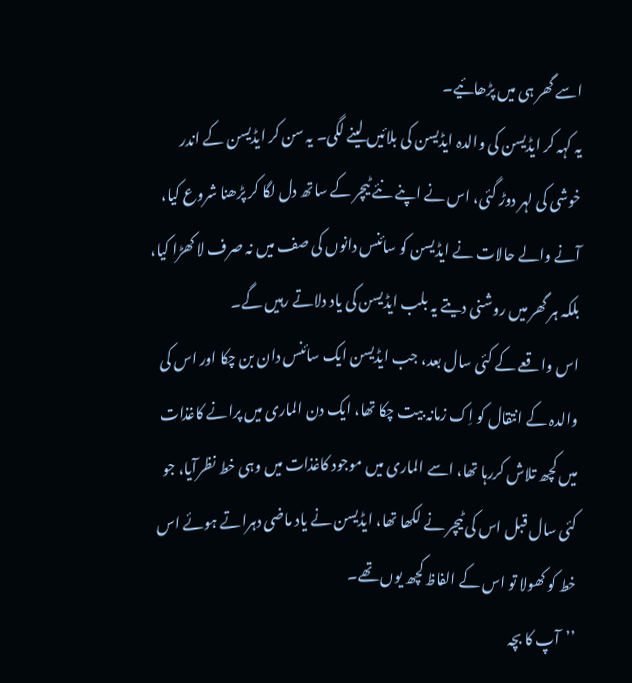اسے گھر ہی میں پڑھائیے۔
یہ کہہ کر ایڈیسن کی والدہ ایڈیسن کی بلائیں لینے لگی۔ یہ سن کر ایڈیسن کے اندر خوشی کی لہر دوڑ گئی، اس نے اپنے نئے ٹیچر کے ساتھ دل لگا کر پڑھنا شروع کیا، آنے والے حالات نے ایڈیسن کو سائنس دانوں کی صف میں نہ صرف لا کھڑا کیا، بلکہ ہر گھر میں روشنی دیتے یہ بلب ایڈیسن کی یاد دلاتے رہیں گے۔
اس واقعے کے کئی سال بعد، جب ایڈیسن ایک سائنس دان بن چکا اور اس کی والدہ کے انتقال کو اِک زمانہ بیت چکا تھا، ایک دن الماری میں پرانے کاغذات میں کچھ تلاش کررہا تھا، اسے الماری میں موجود کاغذات میں وہی خط نظرآیا، جو کئی سال قبل اس کی ٹیچر نے لکھا تھا، ایڈیسن نے یاد ماضی دہراتے ہوئے اس خط کو کھولا تو اس کے الفاظ کچھ یوں تھے۔
’’آپ کا بچہ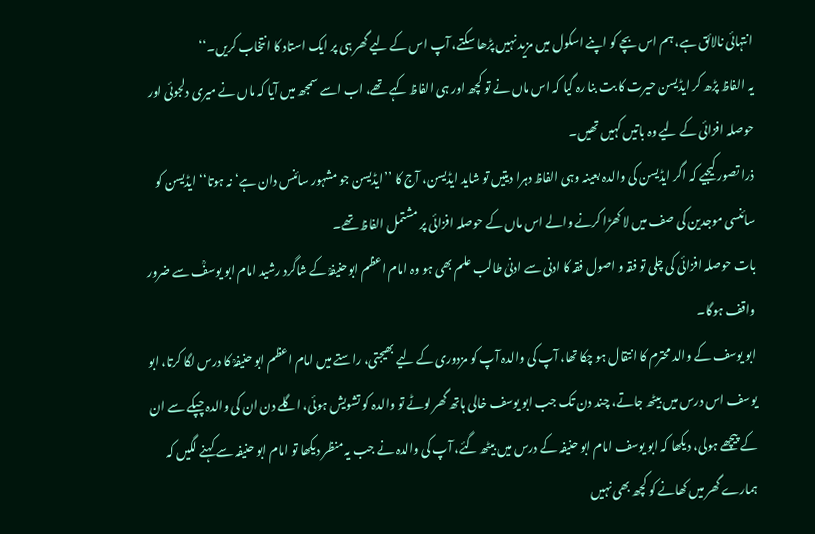انتہائی نالائق ہے، ہم اس بچے کو اپنے اسکول میں مزید نہیں پڑھا سکتے، آپ اس کے لیے گھر ہی پر ایک استاد کا انتخاب کریں۔‘‘
یہ الفاظ پڑھ کر ایڈیسن حیرت کا بت بنا رہ گیا کہ اس ماں نے تو کچھ اور ہی الفاظ کہے تھے، اب اسے سمجھ میں آیا کہ ماں نے میری دلجوئی اور حوصلہ افزائی کے لیے وہ باتیں کہیں تھیں۔
ذرا تصور کیجیے کہ اگر ایڈیسن کی والدہ بعینہ وہی الفاظ دہرا دیتیں تو شاید ایڈیسن، آج کا ’’ایڈیسن جو مشہور سائنس دان ہے‘ نہ ہوتا‘‘ ایڈیسن کو سائنسی موجدین کی صف میں لا کھڑا کرنے والے اس ماں کے حوصلہ افزائی پر مشتمل الفاظ تھے۔
بات حوصلہ افزائی کی چلی تو فقہ و اصول فقہ کا ادنی سے ادنیٰ طالب علم بھی ہو وہ امام اعظم ابوحنیفہؒ کے شاگرد رشید امام ابو یوسفؒ سے ضرور واقف ہوگا۔
ابو یوسف کے والد محترم کا انتقال ہو چکا تھا، آپ کی والدہ آپ کو مزدوری کے لیے بھیجتی، راستے میں امام اعظم ابو حنیفہؒ کا درس لگا کرتا، ابو یوسف اس درس میں بیٹھ جاتے، چند دن تک جب ابو یوسف خالی ہاتھ گھر لوٹے تو والدہ کو تشویش ہوئی، اگلے دن ان کی والدہ چپکے سے ان کے پیچھے ہولی، دیکھا کہ ابو یوسف امام ابو حنیفہ کے درس میں بیٹھ گئے، آپ کی والدہ نے جب یہ منظر دیکھا تو امام ابو حنیفہ سے کہنے لگیں کہ ہمارے گھر میں کھانے کو کچھ بھی نہیں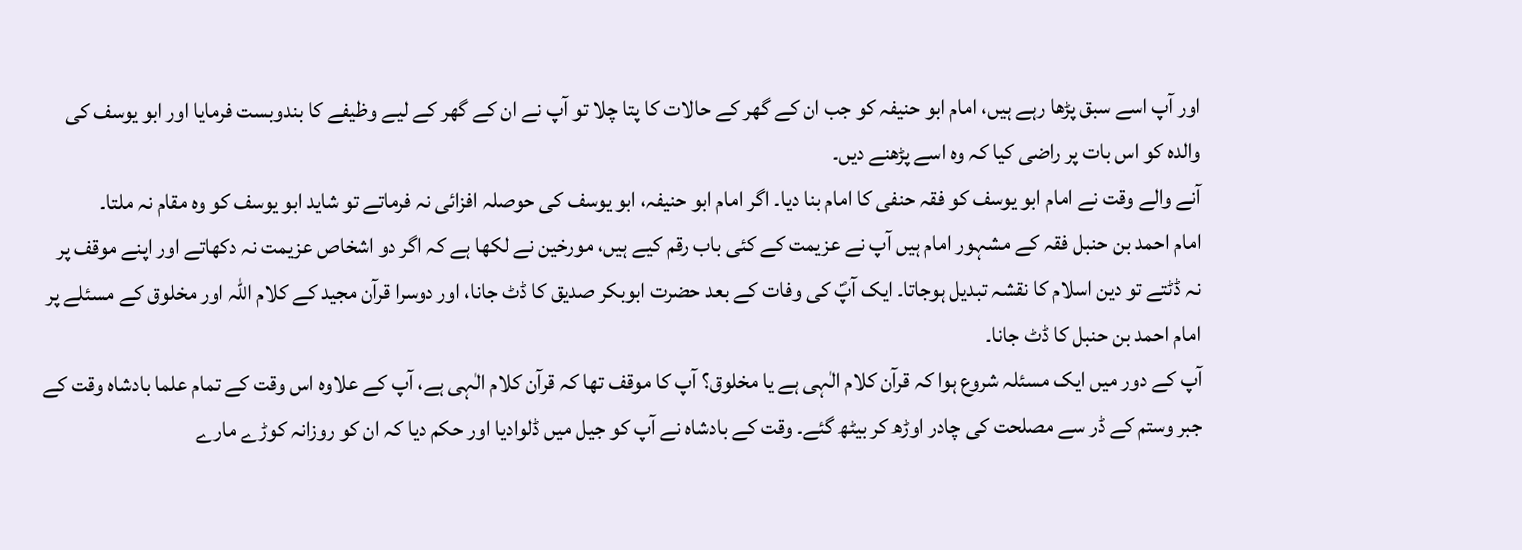اور آپ اسے سبق پڑھا رہے ہیں، امام ابو حنیفہ کو جب ان کے گھر کے حالات کا پتا چلا تو آپ نے ان کے گھر کے لیے وظیفے کا بندوبست فرمایا اور ابو یوسف کی والدہ کو اس بات پر راضی کیا کہ وہ اسے پڑھنے دیں۔
آنے والے وقت نے امام ابو یوسف کو فقہ حنفی کا امام بنا دیا۔ اگر امام ابو حنیفہ، ابو یوسف کی حوصلہ افزائی نہ فرماتے تو شاید ابو یوسف کو وہ مقام نہ ملتا۔
امام احمد بن حنبل فقہ کے مشہور امام ہیں آپ نے عزیمت کے کئی باب رقم کیے ہیں، مورخین نے لکھا ہے کہ اگر دو اشخاص عزیمت نہ دکھاتے اور اپنے موقف پر نہ ڈٹتے تو دین اسلام کا نقشہ تبدیل ہوجاتا۔ ایک آپؐ کی وفات کے بعد حضرت ابوبکر صدیق کا ڈٹ جانا، اور دوسرا قرآن مجید کے کلام اللہ اور مخلوق کے مسئلے پر امام احمد بن حنبل کا ڈٹ جانا۔
آپ کے دور میں ایک مسئلہ شروع ہوا کہ قرآن کلام الٰہی ہے یا مخلوق؟ آپ کا موقف تھا کہ قرآن کلام الٰہی ہے، آپ کے علاوہ اس وقت کے تمام علما بادشاہ وقت کے جبر وستم کے ڈر سے مصلحت کی چادر اوڑھ کر بیٹھ گئے۔ وقت کے بادشاہ نے آپ کو جیل میں ڈلوادیا اور حکم دیا کہ ان کو روزانہ کوڑے مارے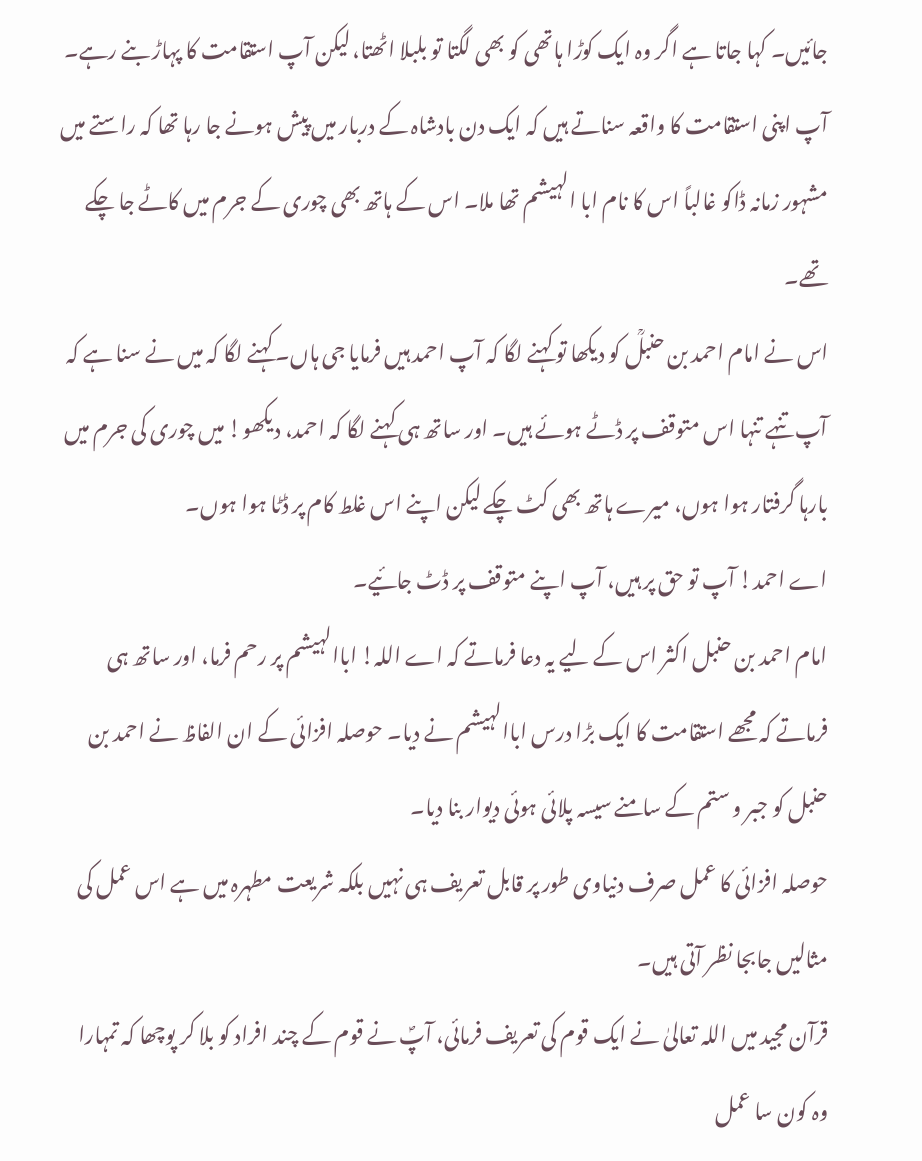جائیں۔ کہا جاتا ہے اگر وہ ایک کوڑا ہاتھی کو بھی لگتا تو بلبلا اٹھتا، لیکن آپ استقامت کا پہاڑ بنے رہے۔
آپ اپنی استقامت کا واقعہ سناتے ہیں کہ ایک دن بادشاہ کے دربار میں پیش ہونے جا رہا تھا کہ راستے میں مشہور زمانہ ڈاکو غالباً اس کا نام ابا الہیشم تھا ملا۔ اس کے ہاتھ بھی چوری کے جرم میں کاٹے جا چکے تھے۔
اس نے امام احمد بن حنبلؒ کو دیکھا تو کہنے لگا کہ آپ احمد ہیں فرمایا جی ہاں۔ کہنے لگا کہ میں نے سنا ہے کہ آپ تنہے تنہا اس متوقف پر ڈٹے ہوئے ہیں۔ اور ساتھ ہی کہنے لگا کہ احمد، دیکھو! میں چوری کی جرم میں بارہا گرفتار ہوا ہوں، میرے ہاتھ بھی کٹ چکے لیکن اپنے اس غلط کام پر ڈٹا ہوا ہوں۔
اے احمد! آپ تو حق پر ہیں، آپ اپنے متوقف پر ڈٹ جائیے۔
امام احمد بن حنبل اکثر اس کے لیے یہ دعا فرماتے کہ اے اللہ! اباالہیشم پر رحم فرما، اور ساتھ ہی فرماتے کہ مجھے استقامت کا ایک بڑا درس اباالہیشم نے دیا۔ حوصلہ افزائی کے ان الفاظ نے احمد بن حنبل کو جبر و ستم کے سامنے سیسہ پلائی ہوئی دیوار بنا دیا۔
حوصلہ افزائی کا عمل صرف دنیاوی طور پر قابل تعریف ہی نہیں بلکہ شریعت مطہرہ میں ہے اس عمل کی مثالیں جابجا نظر آتی ہیں۔
قرآن مجید میں اللہ تعالیٰ نے ایک قوم کی تعریف فرمائی، آپؐ نے قوم کے چند افراد کو بلا کر پوچھا کہ تمہارا وہ کون سا عمل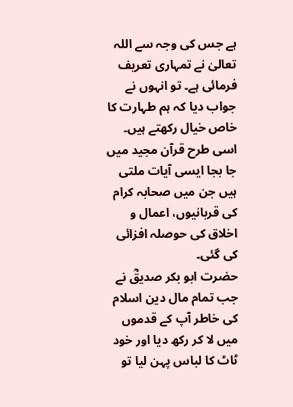ہے جس کی وجہ سے اللہ تعالیٰ نے تمہاری تعریف فرمائی ہے۔ تو انہوں نے جواب دیا کہ ہم طہارت کا خاص خیال رکھتے ہیں۔
اسی طرح قرآن مجید میں جا بجا ایسی آیات ملتی ہیں جن میں صحابہ کرام کی قربانیوں، اعمال و اخلاق کی حوصلہ افزائی کی گئی۔
حضرت ابو بکر صدیقؓ نے جب تمام مال دین اسلام کی خاطر آپ کے قدموں میں لا کر رکھ دیا اور خود ٹاٹ کا لباس پہن لیا تو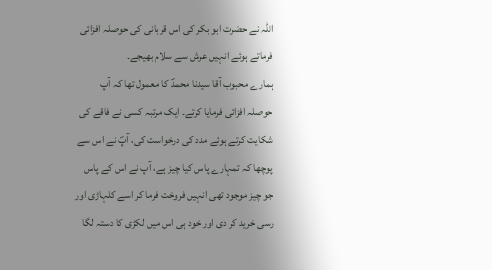اللہ نے حضرت ابو بکر کی اس قربانی کی حوصلہ افزائی فرماتے ہوئے انہیں عرش سے سلام بھیجے۔
ہمارے محبوب آقا سیدنا محمدؐ کا معمول تھا کہ آپ حوصلہ افزائی فرمایا کرتے۔ ایک مرتبہ کسی نے فاقے کی شکایت کرتے ہوئے مدد کی درخواست کی، آپؐ نے اس سے پوچھا کہ تمہارے پاس کیا چیز ہے، آپ نے اس کے پاس جو چیز موجود تھی انہیں فروخت فرما کر اسے کلہاڑی اور رسی خرید کر دی اور خود ہی اس میں لکڑی کا دستہ لگا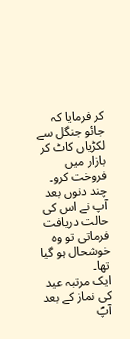کر فرمایا کہ جائو جنگل سے لکڑیاں کاٹ کر بازار میں فروخت کرو۔ چند دنوں بعد آپ نے اس کی حالت دریافت فرماتی تو وہ خوشحال ہو گیا تھا۔
ایک مرتبہ عید کی نماز کے بعد آپؐ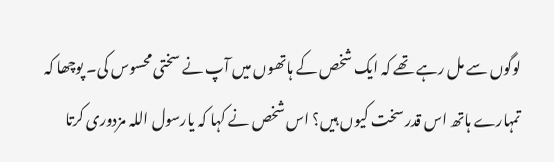لوگوں سے مل رہے تھے کہ ایک شخص کے ہاتھوں میں آپ نے سختی محسوس کی۔ پوچھا کہ تمہارے ہاتھ اس قدر سخت کیوں ہیں؟ اس شخص نے کہا کہ یارسول اللہ مزدوری کرتا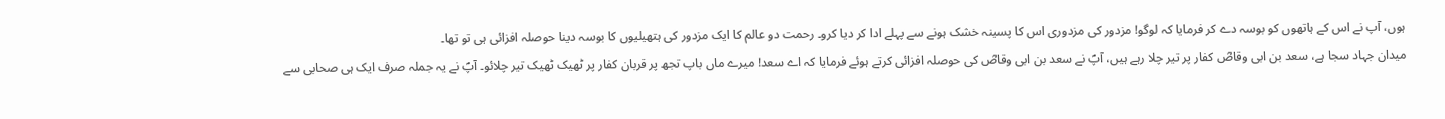ہوں، آپ نے اس کے ہاتھوں کو بوسہ دے کر فرمایا کہ لوگو! مزدور کی مزدوری اس کا پسینہ خشک ہونے سے پہلے ادا کر دیا کرو۔ رحمت دو عالم کا ایک مزدور کی ہتھیلیوں کا بوسہ دینا حوصلہ افزائی ہی تو تھا۔
میدان جہاد سجا ہے، سعد بن ابی وقاصؓ کفار پر تیر چلا رہے ہیں، آپؐ نے سعد بن ابی وقاصؓ کی حوصلہ افزائی کرتے ہوئے فرمایا کہ اے سعد! میرے ماں باپ تجھ پر قربان کفار پر ٹھیک ٹھیک تیر چلائو۔ آپؐ نے یہ جملہ صرف ایک ہی صحابی سے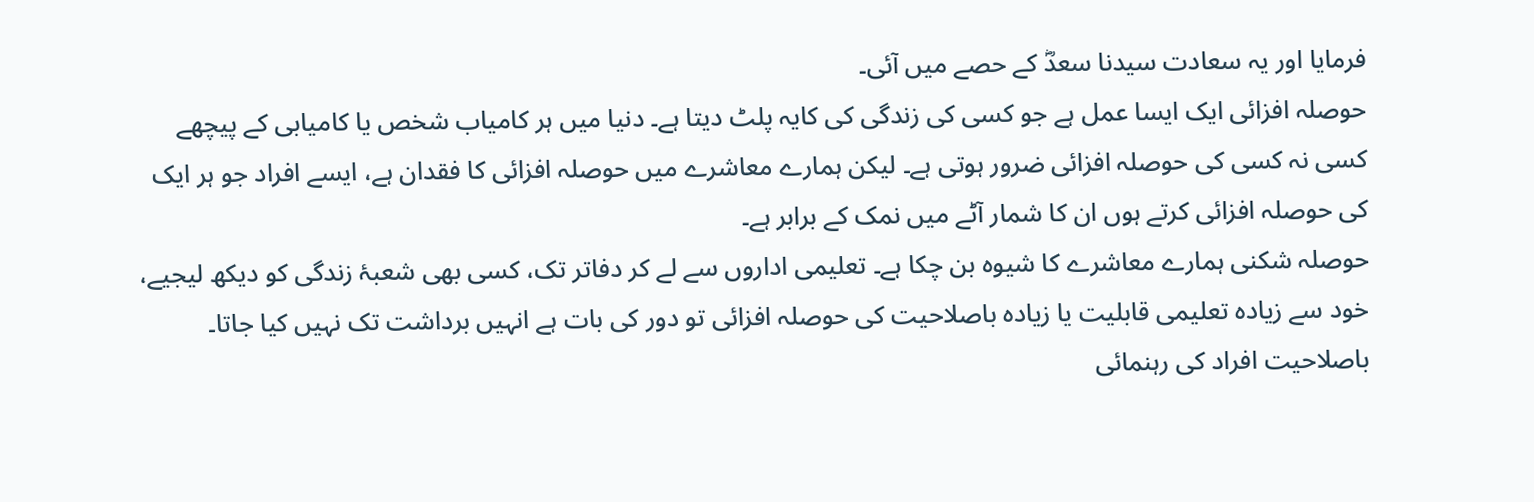فرمایا اور یہ سعادت سیدنا سعدؓ کے حصے میں آئی۔
حوصلہ افزائی ایک ایسا عمل ہے جو کسی کی زندگی کی کایہ پلٹ دیتا ہے۔ دنیا میں ہر کامیاب شخص یا کامیابی کے پیچھے کسی نہ کسی کی حوصلہ افزائی ضرور ہوتی ہے۔ لیکن ہمارے معاشرے میں حوصلہ افزائی کا فقدان ہے، ایسے افراد جو ہر ایک کی حوصلہ افزائی کرتے ہوں ان کا شمار آٹے میں نمک کے برابر ہے۔
حوصلہ شکنی ہمارے معاشرے کا شیوہ بن چکا ہے۔ تعلیمی اداروں سے لے کر دفاتر تک، کسی بھی شعبۂ زندگی کو دیکھ لیجیے، خود سے زیادہ تعلیمی قابلیت یا زیادہ باصلاحیت کی حوصلہ افزائی تو دور کی بات ہے انہیں برداشت تک نہیں کیا جاتا۔
باصلاحیت افراد کی رہنمائی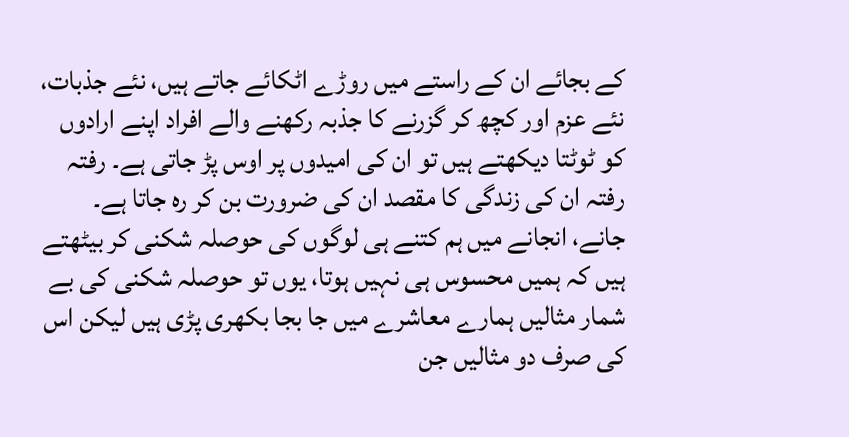کے بجائے ان کے راستے میں روڑے اٹکائے جاتے ہیں، نئے جذبات، نئے عزم اور کچھ کر گزرنے کا جذبہ رکھنے والے افراد اپنے ارادوں کو ٹوٹتا دیکھتے ہیں تو ان کی امیدوں پر اوس پڑ جاتی ہے۔ رفتہ رفتہ ان کی زندگی کا مقصد ان کی ضرورت بن کر رہ جاتا ہے۔
جانے، انجانے میں ہم کتنے ہی لوگوں کی حوصلہ شکنی کر بیٹھتے ہیں کہ ہمیں محسوس ہی نہیں ہوتا، یوں تو حوصلہ شکنی کی بے شمار مثالیں ہمارے معاشرے میں جا بجا بکھری پڑی ہیں لیکن اس کی صرف دو مثالیں جن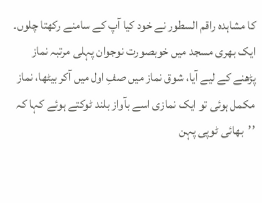کا مشاہدہ راقم السطور نے خود کیا آپ کے سامنے رکھتا چلوں۔
ایک بھری مسجد میں خوبصورت نوجوان پہلی مرتبہ نماز پڑھنے کے لیے آیا، شوق نماز میں صفِ اول میں آکر بیٹھا، نماز مکمل ہوئی تو ایک نمازی اسے بآواز بلند ٹوکتے ہوئے کہا کہ ’’بھائی ٹوپی پہن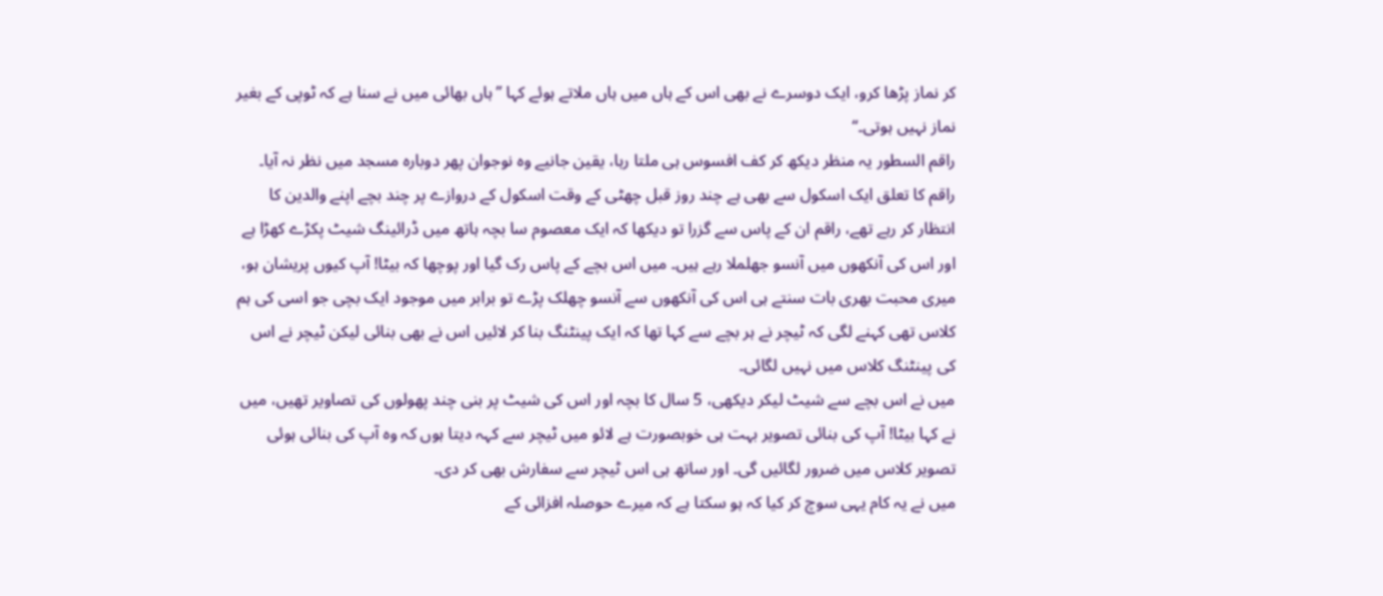کر نماز پڑھا کرو، ایک دوسرے نے بھی اس کے ہاں میں ہاں ملاتے ہوئے کہا ’’ہاں بھائی میں نے سنا ہے کہ ٹوپی کے بغیر نماز نہیں ہوتی۔‘‘
راقم السطور یہ منظر دیکھ کر کف افسوس ہی ملتا رہا، یقین جانیے وہ نوجوان پھر دوبارہ مسجد میں نظر نہ آیا۔
راقم کا تعلق ایک اسکول سے بھی ہے چند روز قبل چھٹی کے وقت اسکول کے دروازے پر چند بچے اپنے والدین کا انتظار کر رہے تھے، راقم ان کے پاس سے گزرا تو دیکھا کہ ایک معصوم سا بچہ ہاتھ میں ڈرائینگ شیٹ پکڑے کھڑا ہے اور اس کی آنکھوں میں آنسو جھلملا رہے ہیں۔ میں اس بچے کے پاس رک گیا اور پوچھا کہ بیٹا! آپ کیوں پریشان ہو، میری محبت بھری بات سنتے ہی اس کی آنکھوں سے آنسو چھلک پڑے تو برابر میں موجود ایک بچی جو اسی کی ہم کلاس تھی کہنے لگی کہ ٹیچر نے ہر بچے سے کہا تھا کہ ایک پینٹنگ بنا کر لائیں اس نے بھی بنائی لیکن ٹیچر نے اس کی پینٹنگ کلاس میں نہیں لگائی۔
میں نے اس بچے سے شیٹ لیکر دیکھی، 5 سال کا بچہ اور اس کی شیٹ پر بنی چند پھولوں کی تصاویر تھیں، میں نے کہا بیٹا! آپ کی بنائی تصویر بہت ہی خوبصورت ہے لائو میں ٹیچر سے کہہ دیتا ہوں کہ وہ آپ کی بنائی ہوئی تصویر کلاس میں ضرور لگائیں گی۔ اور ساتھ ہی اس ٹیچر سے سفارش بھی کر دی۔
میں نے یہ کام یہی سوچ کر کیا کہ ہو سکتا ہے کہ میرے حوصلہ افزائی کے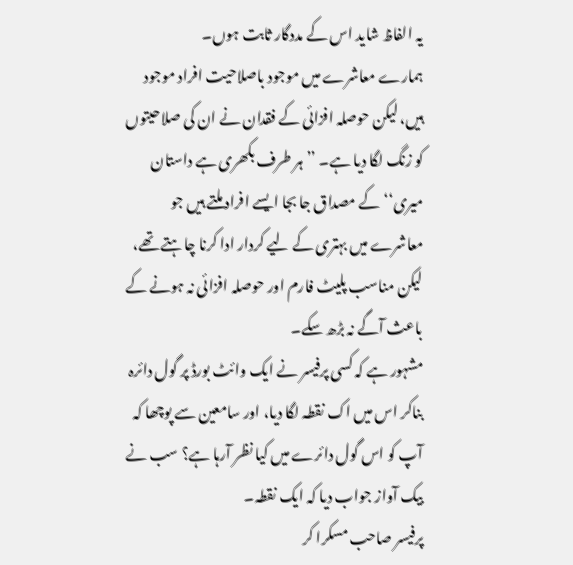یہ الفاظ شاید اس کے مددگار ثابت ہوں۔
ہمارے معاشرے میں موجود باصلاحیت افراد موجود ہیں، لیکن حوصلہ افزائی کے فقدان نے ان کی صلاحیتوں کو زنگ لگا دیا ہے۔ ’’ہر طرف بکھری ہے داستان میری‘‘ کے مصداق جا بجا ایسے افراد ملتے ہیں جو معاشرے میں بہتری کے لیے کردار ادا کرنا چاہتے تھے، لیکن مناسب پلیٹ فارم اور حوصلہ افزائی نہ ہونے کے باعث آگے نہ بڑھ سکے۔
مشہور ہے کہ کسی پرفیسر نے ایک وائٹ بورڈ پر گول دائرہ بناکر اس میں اک نقطہ لگا دیا، اور سامعین سے پوچھا کہ آپ کو اس گول دائرے میں کیا نظر آرہا ہے؟ سب نے بیک آواز جواب دیا کہ ایک نقطہ۔
پرفیسر صاحب مسکرا کر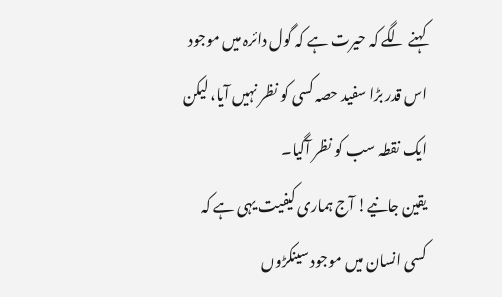کہنے لگے کہ حیرت ہے کہ گول دائرہ میں موجود اس قدر بڑا سفید حصہ کسی کو نظر نہیں آیا، لیکن ایک نقطہ سب کو نظر آگیا۔
یقین جانیے! آج ہماری کیفیت یہی ہے کہ کسی انسان میں موجود سینکڑوں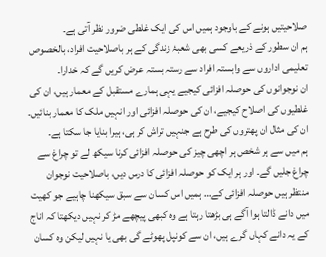صلاحیتیں ہونے کے باوجود ہمیں اس کی ایک غلطی ضرور نظر آتی ہے۔
ہم ان سطور کے ذریعے کسی بھی شعبۂ زندگی کے ہر باصلاحیت افراد، بالخصوص تعلیمی اداروں سے وابستہ افراد سے رستہ بستہ عرض کریں گے کہ خدارا۔
ان نوجوانوں کی حوصلہ افزائی کیجیے یہی ہمارے مستقبل کے معمار ہیں، ان کی غلطیوں کی اصلاح کیجیے، ان کی حوصلہ افزائی اور انہیں ملک کا معمار بنائیں۔ ان کی مثال ان پھتروں کی طرح ہے جنہیں تراش کر ہی، ہیرا بنایا جا سکتا ہے۔
ہم میں سے ہر شخص ہر اچھی چیز کی حوصلہ افزائی کرنا سیکھ لے تو چراغ سے چراغ جلیں گے۔ اور ہر ایک کو حوصلہ افزائی کا درس دیں، باصلاحیت نوجوان منتظر ہیں حوصلہ افزائی کے… ہمیں اس کسان سے سبق سیکھنا چاہیے جو کھیت میں دانے ڈالتا ہوا آگے ہی بڑھتا رہتا ہے وہ کبھی پیچھے مڑ کر نہیں دیکھتا کہ اناج کے یہ دانے کہاں گرے ہیں، ان سے کونپل پھوٹے گی بھی یا نہیں لیکن وہ کسان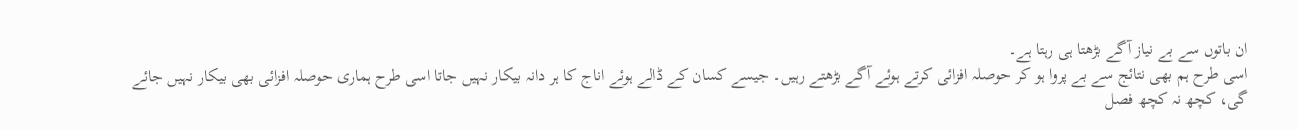ان باتوں سے بے نیاز آگے بڑھتا ہی رہتا ہے۔
اسی طرح ہم بھی نتائج سے بے پروا ہو کر حوصلہ افزائی کرتے ہوئے آگے بڑھتے رہیں۔ جیسے کسان کے ڈالے ہوئے اناج کا ہر دانہ بیکار نہیں جاتا اسی طرح ہماری حوصلہ افزائی بھی بیکار نہیں جائے گی، کچھ نہ کچھ فصل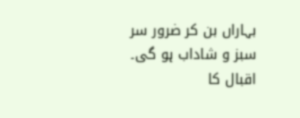بہاراں بن کر ضرور سر سبز و شاداب ہو گی۔
اقبال کا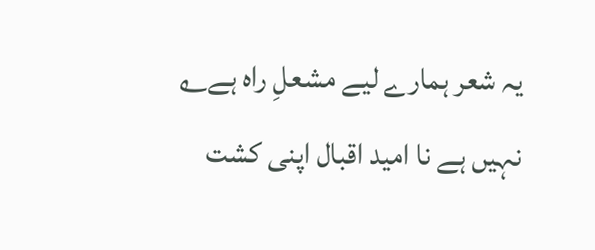یہ شعر ہمارے لیے مشعلِ راہ ہے؎
نہیں ہے نا امید اقبال اپنی کشت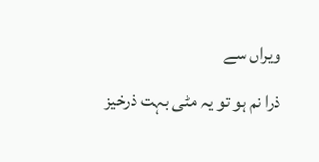ویراں سے
ذرا نم ہو تو یہ مٹی بہت ذرخیز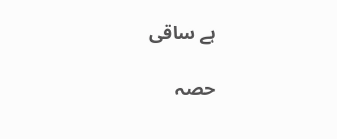ہے ساقی

حصہ